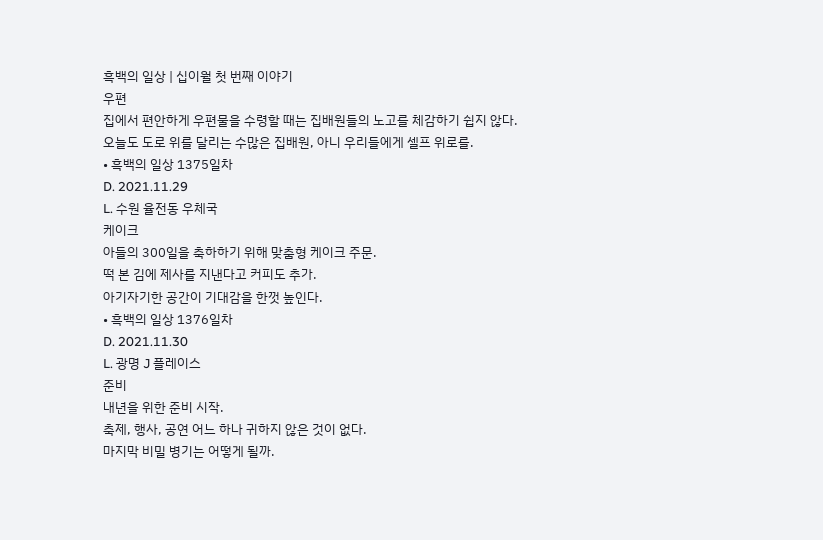흑백의 일상 | 십이월 첫 번째 이야기
우편
집에서 편안하게 우편물을 수령할 때는 집배원들의 노고를 체감하기 쉽지 않다.
오늘도 도로 위를 달리는 수많은 집배원, 아니 우리들에게 셀프 위로를.
• 흑백의 일상 1375일차
D. 2021.11.29
L. 수원 율전동 우체국
케이크
아들의 300일을 축하하기 위해 맞춤형 케이크 주문.
떡 본 김에 제사를 지낸다고 커피도 추가.
아기자기한 공간이 기대감을 한껏 높인다.
• 흑백의 일상 1376일차
D. 2021.11.30
L. 광명 J 플레이스
준비
내년을 위한 준비 시작.
축제, 행사, 공연 어느 하나 귀하지 않은 것이 없다.
마지막 비밀 병기는 어떻게 될까.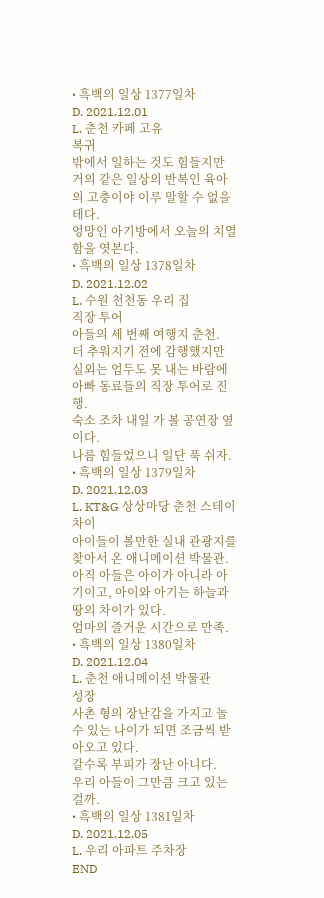• 흑백의 일상 1377일차
D. 2021.12.01
L. 춘천 카페 고유
복귀
밖에서 일하는 것도 힘들지만
거의 같은 일상의 반복인 육아의 고충이야 이루 말할 수 없을 테다.
엉망인 아기방에서 오늘의 치열함을 엿본다.
• 흑백의 일상 1378일차
D. 2021.12.02
L. 수원 천천동 우리 집
직장 투어
아들의 세 번째 여행지 춘천.
더 추워지기 전에 감행했지만 실외는 엄두도 못 내는 바람에
아빠 동료들의 직장 투어로 진행.
숙소 조차 내일 가 볼 공연장 옆이다.
나름 힘들었으니 일단 푹 쉬자.
• 흑백의 일상 1379일차
D. 2021.12.03
L. KT&G 상상마당 춘천 스테이
차이
아이들이 볼만한 실내 관광지를 찾아서 온 애니메이션 박물관.
아직 아들은 아이가 아니라 아기이고, 아이와 아기는 하늘과 땅의 차이가 있다.
엄마의 즐거운 시간으로 만족.
• 흑백의 일상 1380일차
D. 2021.12.04
L. 춘천 애니메이션 박물관
성장
사촌 형의 장난감을 가지고 놀 수 있는 나이가 되면 조금씩 받아오고 있다.
갈수록 부피가 장난 아니다.
우리 아들이 그만큼 크고 있는 걸까.
• 흑백의 일상 1381일차
D. 2021.12.05
L. 우리 아파트 주차장
END